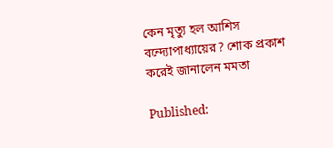কেন মৃত্যু হল আশিস বন্দ্যোপাধ্যায়ের? শোক প্রকাশ করেই জানালেন মমতা

Published: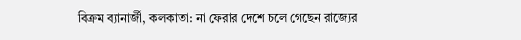বিক্রম ব্যানার্জী, কলকাতা: না ফেরার দেশে চলে গেছেন রাজ্যের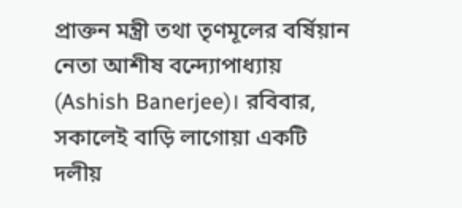প্রাক্তন মন্ত্রী তথা তৃণমূলের বর্ষিয়ান নেতা আশীষ বন্দ্যোপাধ্যায় (Ashish Banerjee)। রবিবার, সকালেই বাড়ি লাগোয়া একটি দলীয়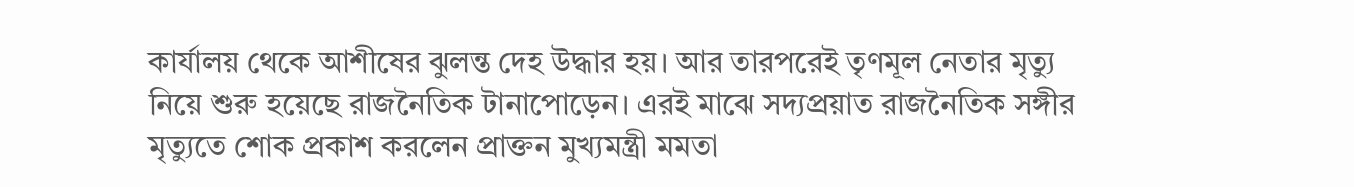কার্যালয় থেকে আশীষের ঝুলন্ত দেহ উদ্ধার হয়। আর তারপরেই তৃণমূল নেতার মৃত্যু নিয়ে শুরু হয়েছে রাজনৈতিক টানাপোড়েন। এরই মাঝে সদ্যপ্রয়াত রাজনৈতিক সঙ্গীর মৃত্যুতে শোক প্রকাশ করলেন প্রাক্তন মুখ্যমন্ত্রী মমতা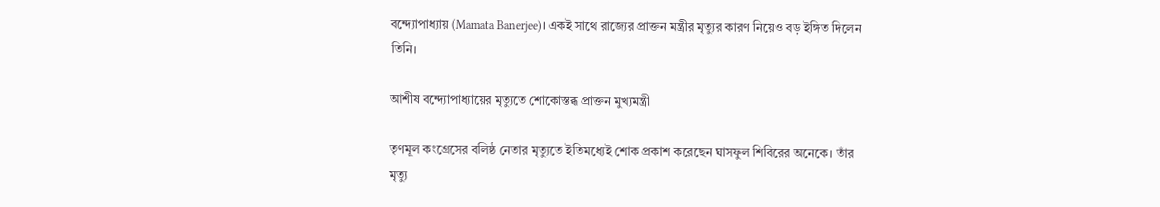বন্দ্যোপাধ্যায় (Mamata Banerjee)। একই সাথে রাজ্যের প্রাক্তন মন্ত্রীর মৃত্যুর কারণ নিয়েও বড় ইঙ্গিত দিলেন তিনি।

আশীষ বন্দ্যোপাধ্যায়ের মৃত্যুতে শোকোস্তব্ধ প্রাক্তন মুখ্যমন্ত্রী

তৃণমূল কংগ্রেসের বলিষ্ঠ নেতার মৃত্যুতে ইতিমধ্যেই শোক প্রকাশ করেছেন ঘাসফুল শিবিরের অনেকে। তাঁর মৃত্যু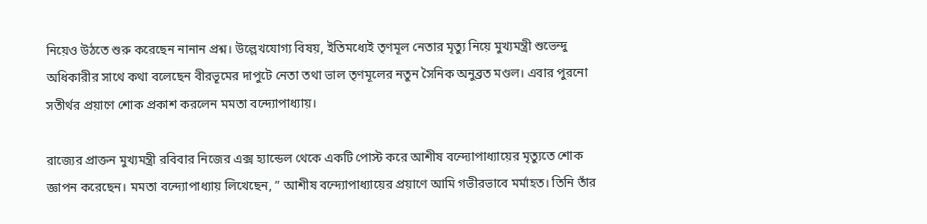নিয়েও উঠতে শুরু করেছেন নানান প্রশ্ন। উল্লেখযোগ্য বিষয়, ইতিমধ্যেই তৃণমূল নেতার মৃত্যু নিয়ে মুখ্যমন্ত্রী শুভেন্দু অধিকারীর সাথে কথা বলেছেন বীরভূমের দাপুটে নেতা তথা ভাল তৃণমূলের নতুন সৈনিক অনুব্রত মণ্ডল। এবার পুরনো সতীর্থর প্রয়াণে শোক প্রকাশ করলেন মমতা বন্দ্যোপাধ্যায়।

রাজ্যের প্রাক্তন মুখ্যমন্ত্রী রবিবার নিজের এক্স হ্যান্ডেল থেকে একটি পোস্ট করে আশীষ বন্দ্যোপাধ্যায়ের মৃত্যুতে শোক জ্ঞাপন করেছেন। মমতা বন্দ্যোপাধ্যায় লিখেছেন, ” আশীষ বন্দ্যোপাধ্যায়ের প্রয়াণে আমি গভীরভাবে মর্মাহত। তিনি তাঁর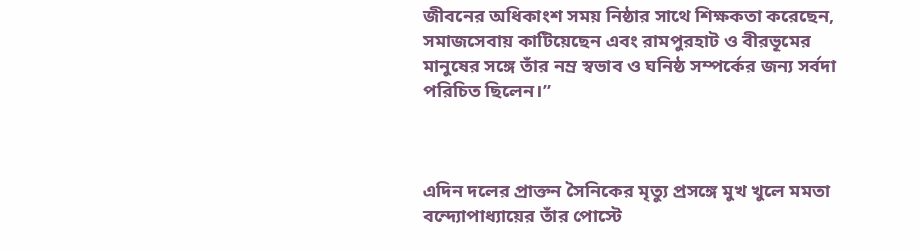জীবনের অধিকাংশ সময় নিষ্ঠার সাথে শিক্ষকতা করেছেন, সমাজসেবায় কাটিয়েছেন এবং রামপুরহাট ও বীরভূমের মানুষের সঙ্গে তাঁর নম্র স্বভাব ও ঘনিষ্ঠ সম্পর্কের জন্য সর্বদা পরিচিত ছিলেন।”



এদিন দলের প্রাক্তন সৈনিকের মৃত্যু প্রসঙ্গে মুখ খুলে মমতা বন্দ্যোপাধ্যায়ের তাঁর পোস্টে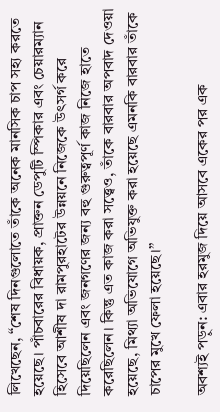লিখেছেন, “শেষ দিনগুলোতে তাঁকে অনেক মানসিক চাপ সহ্য করতে হয়েছে। পাঁচবারের বিধায়ক, প্রাক্তন ডেপুটি স্পিকার এবং চেয়ারম্যান হিসেবে আশীষ দা রামপুরহাটের উন্নয়নে নিজেকে উৎসর্গ করে দিয়েছিলেন এবং জনগণের জন্য বহু গুরুত্বপূর্ণ কাজ নিজে হাতে করেছিলেন। কিন্তু এত কাজ করা সত্ত্বেও, তাঁকে বারবার অপবাদ দেওয়া হয়েছে, মিথ্যা অভিযোগে অভিযুক্ত করা হয়েছে এমনকি বারবার তাঁকে চাপের মুখে ফেলা হয়েছে।”

অবশ্যই পড়ুন: এবার হরমুজ দিয়ে আসবে একের পর এক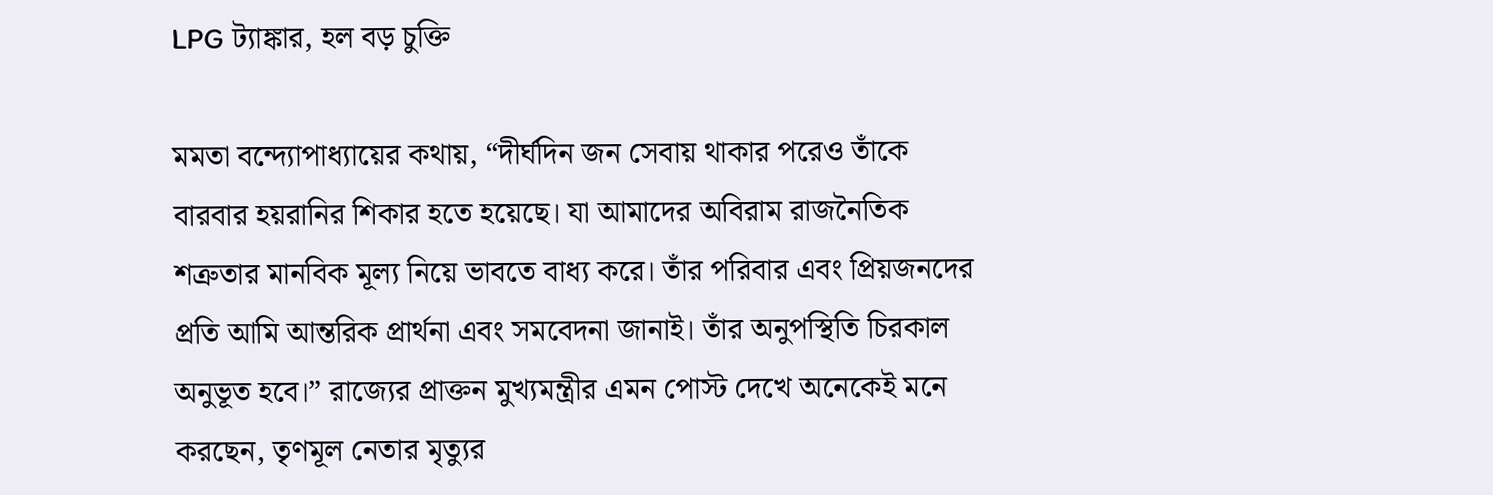LPG ট্যাঙ্কার, হল বড় চুক্তি

মমতা বন্দ্যোপাধ্যায়ের কথায়, “দীর্ঘদিন জন সেবায় থাকার পরেও তাঁকে বারবার হয়রানির শিকার হতে হয়েছে। যা আমাদের অবিরাম রাজনৈতিক শত্রুতার মানবিক মূল্য নিয়ে ভাবতে বাধ্য করে। তাঁর পরিবার এবং প্রিয়জনদের প্রতি আমি আন্তরিক প্রার্থনা এবং সমবেদনা জানাই। তাঁর অনুপস্থিতি চিরকাল অনুভূত হবে।” রাজ্যের প্রাক্তন মুখ্যমন্ত্রীর এমন পোস্ট দেখে অনেকেই মনে করছেন, তৃণমূল নেতার মৃত্যুর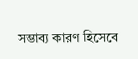সম্ভাব্য কারণ হিসেবে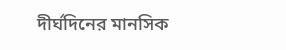দীর্ঘদিনের মানসিক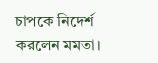চাপকে নিদের্শ করলেন মমতা।